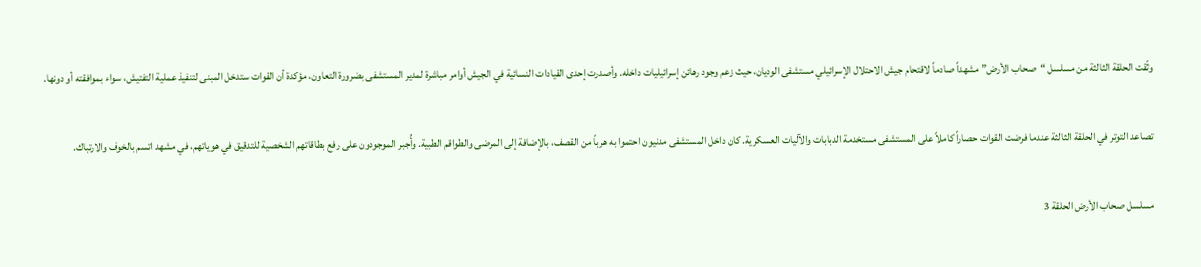وثّقت الحلقة الثالثة من مسلسل “صحاب الأرض” مشهداً صادماً لاقتحام جيش الاحتلال الإسرائيلي مستشفى الوديان، حيث زعم وجود رهائن إسرائيليات داخله. وأصدرت إحدى القيادات النسائية في الجيش أوامر مباشرة لمدير المستشفى بضرورة التعاون، مؤكدة أن القوات ستدخل المبنى لتنفيذ عملية التفتيش، سواء بموافقته أو دونها.

تصاعد التوتر في الحلقة الثالثة عندما فرضت القوات حصاراً كاملاً على المستشفى مستخدمة الدبابات والآليات العسكرية. كان داخل المستشفى مدنيون احتموا به هرباً من القصف، بالإضافة إلى المرضى والطواقم الطبية. وأُجبر الموجودون على رفع بطاقاتهم الشخصية للتدقيق في هوياتهم، في مشهد اتسم بالخوف والارتباك.

مسلسل صحاب الأرض الحلقة 3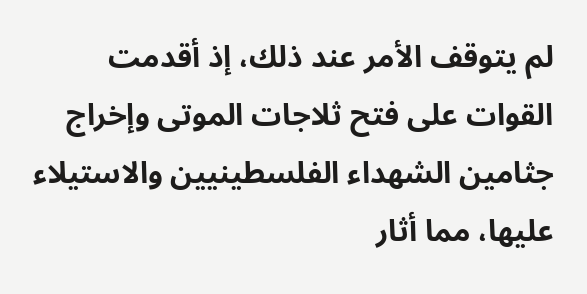لم يتوقف الأمر عند ذلك، إذ أقدمت القوات على فتح ثلاجات الموتى وإخراج جثامين الشهداء الفلسطينيين والاستيلاء عليها، مما أثار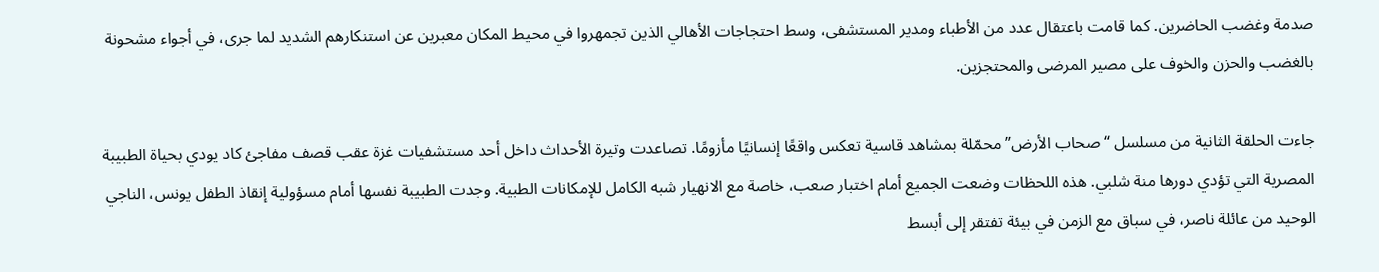صدمة وغضب الحاضرين. كما قامت باعتقال عدد من الأطباء ومدير المستشفى، وسط احتجاجات الأهالي الذين تجمهروا في محيط المكان معبرين عن استنكارهم الشديد لما جرى، في أجواء مشحونة بالغضب والحزن والخوف على مصير المرضى والمحتجزين.

جاءت الحلقة الثانية من مسلسل “صحاب الأرض” محمّلة بمشاهد قاسية تعكس واقعًا إنسانيًا مأزومًا. تصاعدت وتيرة الأحداث داخل أحد مستشفيات غزة عقب قصف مفاجئ كاد يودي بحياة الطبيبة المصرية التي تؤدي دورها منة شلبي. هذه اللحظات وضعت الجميع أمام اختبار صعب، خاصة مع الانهيار شبه الكامل للإمكانات الطبية. وجدت الطبيبة نفسها أمام مسؤولية إنقاذ الطفل يونس، الناجي الوحيد من عائلة ناصر، في سباق مع الزمن في بيئة تفتقر إلى أبسط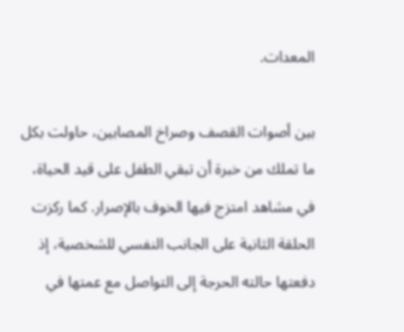المعدات.

بين أصوات القصف وصراخ المصابين، حاولت بكل ما تملك من خبرة أن تبقي الطفل على قيد الحياة، في مشاهد امتزج فيها الخوف بالإصرار. كما ركزت الحلقة الثانية على الجانب النفسي للشخصية، إذ دفعتها حالته الحرجة إلى التواصل مع عمتها في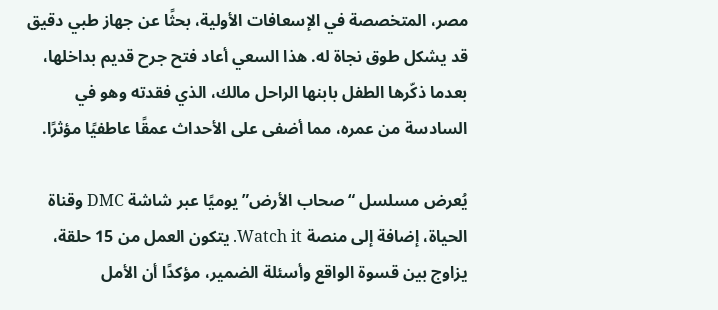مصر، المتخصصة في الإسعافات الأولية، بحثًا عن جهاز طبي دقيق قد يشكل طوق نجاة له. هذا السعي أعاد فتح جرح قديم بداخلها، بعدما ذكّرها الطفل بابنها الراحل مالك، الذي فقدته وهو في السادسة من عمره، مما أضفى على الأحداث عمقًا عاطفيًا مؤثرًا.

يُعرض مسلسل “صحاب الأرض” يوميًا عبر شاشة DMC وقناة الحياة، إضافة إلى منصة Watch it. يتكون العمل من 15 حلقة، يزاوج بين قسوة الواقع وأسئلة الضمير، مؤكدًا أن الأمل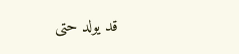قد يولد حتى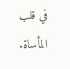في قلب المأساة.